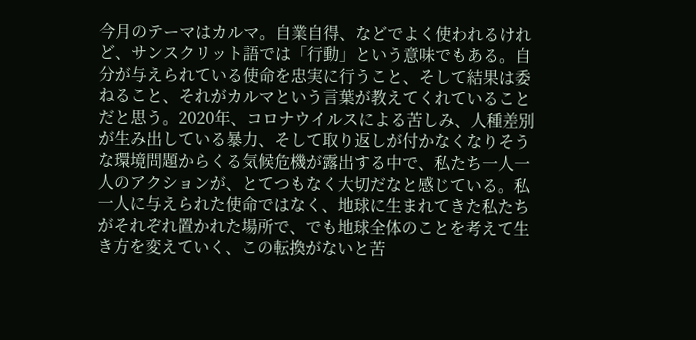今月のテーマはカルマ。自業自得、などでよく使われるけれど、サンスクリット語では「行動」という意味でもある。自分が与えられている使命を忠実に行うこと、そして結果は委ねること、それがカルマという言葉が教えてくれていることだと思う。2020年、コロナウイルスによる苦しみ、人種差別が生み出している暴力、そして取り返しが付かなくなりそうな環境問題からくる気候危機が露出する中で、私たち一人一人のアクションが、とてつもなく大切だなと感じている。私一人に与えられた使命ではなく、地球に生まれてきた私たちがそれぞれ置かれた場所で、でも地球全体のことを考えて生き方を変えていく、この転換がないと苦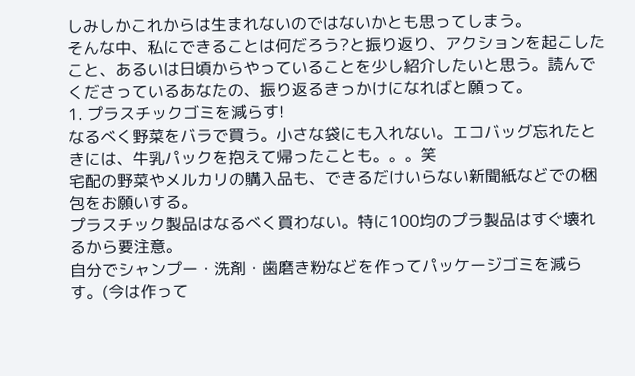しみしかこれからは生まれないのではないかとも思ってしまう。
そんな中、私にできることは何だろう?と振り返り、アクションを起こしたこと、あるいは日頃からやっていることを少し紹介したいと思う。読んでくださっているあなたの、振り返るきっかけになればと願って。
1. プラスチックゴミを減らす!
なるべく野菜をバラで買う。小さな袋にも入れない。エコバッグ忘れたときには、牛乳パックを抱えて帰ったことも。。。笑
宅配の野菜やメルカリの購入品も、できるだけいらない新聞紙などでの梱包をお願いする。
プラスチック製品はなるべく買わない。特に100均のプラ製品はすぐ壊れるから要注意。
自分でシャンプー・洗剤・歯磨き粉などを作ってパッケージゴミを減らす。(今は作って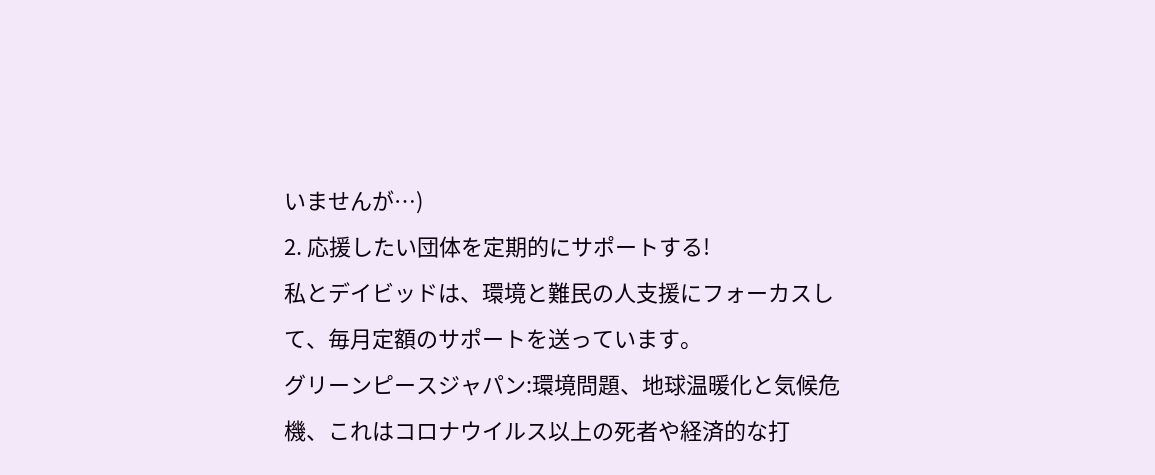いませんが…)
2. 応援したい団体を定期的にサポートする!
私とデイビッドは、環境と難民の人支援にフォーカスして、毎月定額のサポートを送っています。
グリーンピースジャパン:環境問題、地球温暖化と気候危機、これはコロナウイルス以上の死者や経済的な打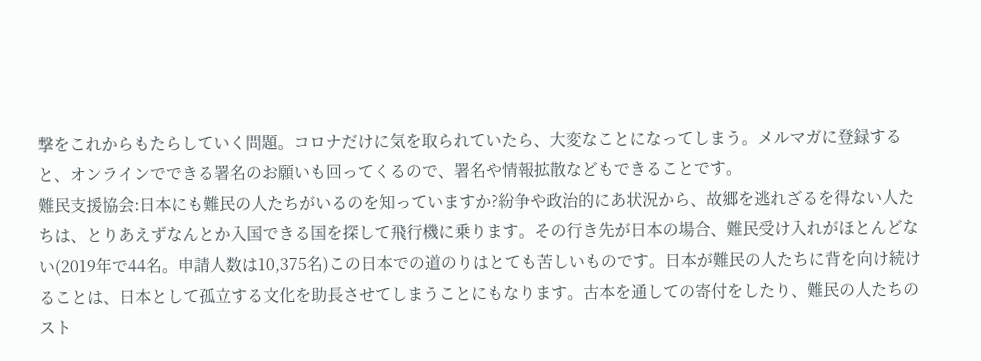撃をこれからもたらしていく問題。コロナだけに気を取られていたら、大変なことになってしまう。メルマガに登録すると、オンラインでできる署名のお願いも回ってくるので、署名や情報拡散などもできることです。
難民支援協会:日本にも難民の人たちがいるのを知っていますか?紛争や政治的にあ状況から、故郷を逃れざるを得ない人たちは、とりあえずなんとか入国できる国を探して飛行機に乗ります。その行き先が日本の場合、難民受け入れがほとんどない(2019年で44名。申請人数は10,375名)この日本での道のりはとても苦しいものです。日本が難民の人たちに背を向け続けることは、日本として孤立する文化を助長させてしまうことにもなります。古本を通しての寄付をしたり、難民の人たちのスト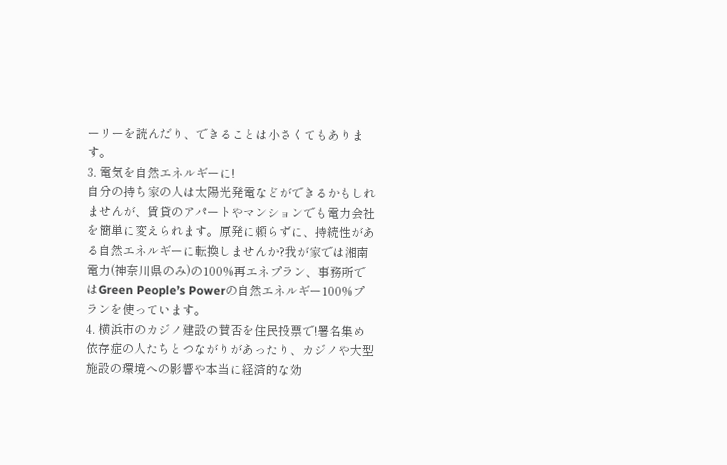ーリーを読んだり、できることは小さくてもあります。
3. 電気を自然エネルギーに!
自分の持ち家の人は太陽光発電などができるかもしれませんが、賃貸のアパートやマンションでも電力会社を簡単に変えられます。原発に頼らずに、持続性がある自然エネルギーに転換しませんか?我が家では湘南電力(神奈川県のみ)の100%再エネプラン、事務所ではGreen People’s Powerの自然エネルギー100%プランを使っています。
4. 横浜市のカジノ建設の賛否を住民投票で!署名集め
依存症の人たちとつながりがあったり、カジノや大型施設の環境への影響や本当に経済的な効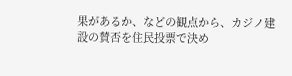果があるか、などの観点から、カジノ建設の賛否を住民投票で決め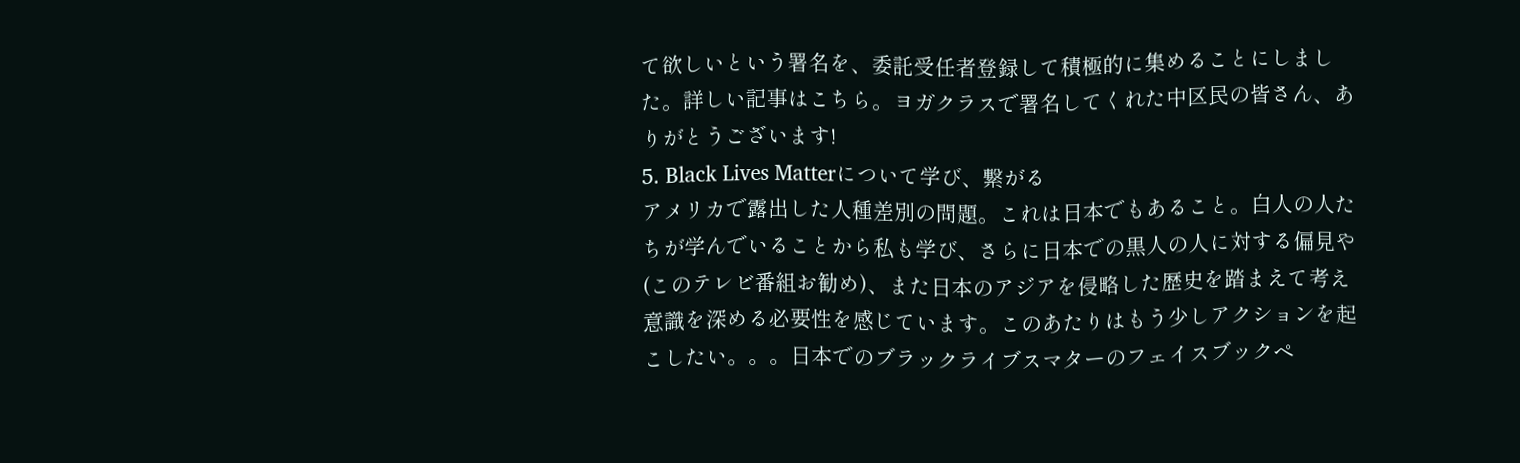て欲しいという署名を、委託受任者登録して積極的に集めることにしました。詳しい記事はこちら。ヨガクラスで署名してくれた中区民の皆さん、ありがとうございます!
5. Black Lives Matterについて学び、繋がる
アメリカで露出した人種差別の問題。これは日本でもあること。白人の人たちが学んでいることから私も学び、さらに日本での黒人の人に対する偏見や(このテレビ番組お勧め)、また日本のアジアを侵略した歴史を踏まえて考え意識を深める必要性を感じています。このあたりはもう少しアクションを起こしたい。。。日本でのブラックライブスマターのフェイスブックペ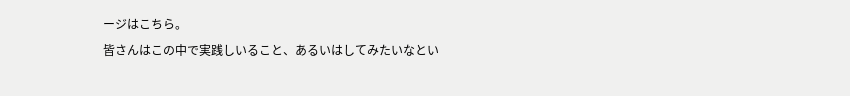ージはこちら。
皆さんはこの中で実践しいること、あるいはしてみたいなとい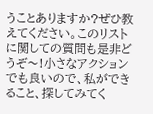うことありますか?ぜひ教えてください。このリストに関しての質問も是非どうぞ〜!小さなアクションでも良いので、私ができること、探してみてく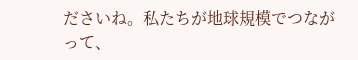ださいね。私たちが地球規模でつながって、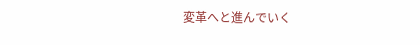変革へと進んでいく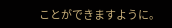ことができますように。